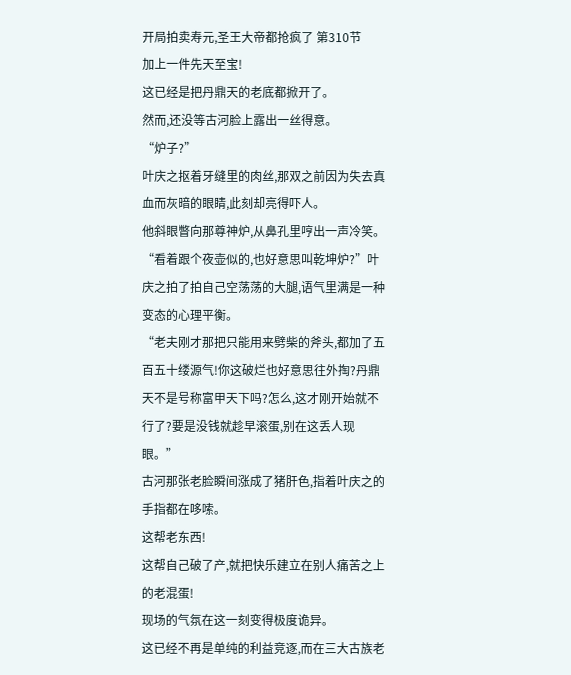开局拍卖寿元,圣王大帝都抢疯了 第310节
加上一件先天至宝!
这已经是把丹鼎天的老底都掀开了。
然而,还没等古河脸上露出一丝得意。
“炉子?”
叶庆之抠着牙缝里的肉丝,那双之前因为失去真血而灰暗的眼睛,此刻却亮得吓人。
他斜眼瞥向那尊神炉,从鼻孔里哼出一声冷笑。
“看着跟个夜壶似的,也好意思叫乾坤炉?”叶庆之拍了拍自己空荡荡的大腿,语气里满是一种变态的心理平衡。
“老夫刚才那把只能用来劈柴的斧头,都加了五百五十缕源气!你这破烂也好意思往外掏?丹鼎天不是号称富甲天下吗?怎么,这才刚开始就不行了?要是没钱就趁早滚蛋,别在这丢人现眼。”
古河那张老脸瞬间涨成了猪肝色,指着叶庆之的手指都在哆嗦。
这帮老东西!
这帮自己破了产,就把快乐建立在别人痛苦之上的老混蛋!
现场的气氛在这一刻变得极度诡异。
这已经不再是单纯的利益竞逐,而在三大古族老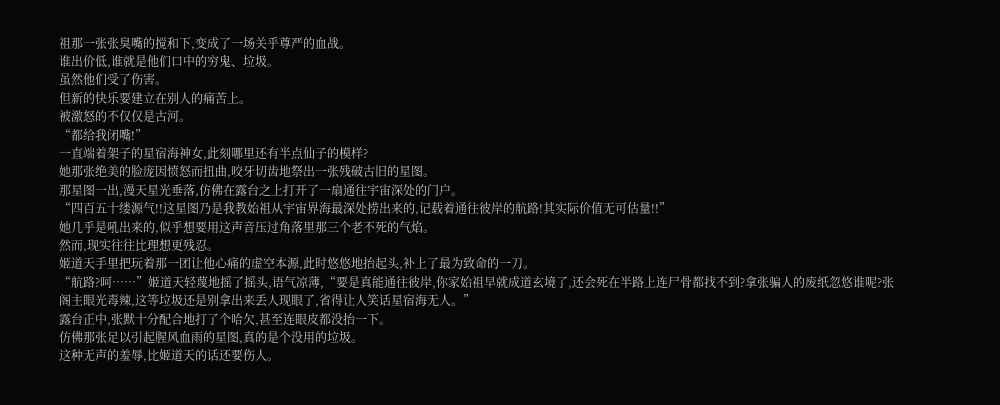祖那一张张臭嘴的搅和下,变成了一场关乎尊严的血战。
谁出价低,谁就是他们口中的穷鬼、垃圾。
虽然他们受了伤害。
但新的快乐要建立在别人的痛苦上。
被激怒的不仅仅是古河。
“都给我闭嘴!”
一直端着架子的星宿海神女,此刻哪里还有半点仙子的模样?
她那张绝美的脸庞因愤怒而扭曲,咬牙切齿地祭出一张残破古旧的星图。
那星图一出,漫天星光垂落,仿佛在露台之上打开了一扇通往宇宙深处的门户。
“四百五十缕源气!!这星图乃是我教始祖从宇宙界海最深处捞出来的,记载着通往彼岸的航路!其实际价值无可估量!!”
她几乎是吼出来的,似乎想要用这声音压过角落里那三个老不死的气焰。
然而,现实往往比理想更残忍。
姬道天手里把玩着那一团让他心痛的虚空本源,此时悠悠地抬起头,补上了最为致命的一刀。
“航路?呵……”姬道天轻蔑地摇了摇头,语气凉薄,“要是真能通往彼岸,你家始祖早就成道玄境了,还会死在半路上连尸骨都找不到?拿张骗人的废纸忽悠谁呢?张阁主眼光毒辣,这等垃圾还是别拿出来丢人现眼了,省得让人笑话星宿海无人。”
露台正中,张默十分配合地打了个哈欠,甚至连眼皮都没抬一下。
仿佛那张足以引起腥风血雨的星图,真的是个没用的垃圾。
这种无声的羞辱,比姬道天的话还要伤人。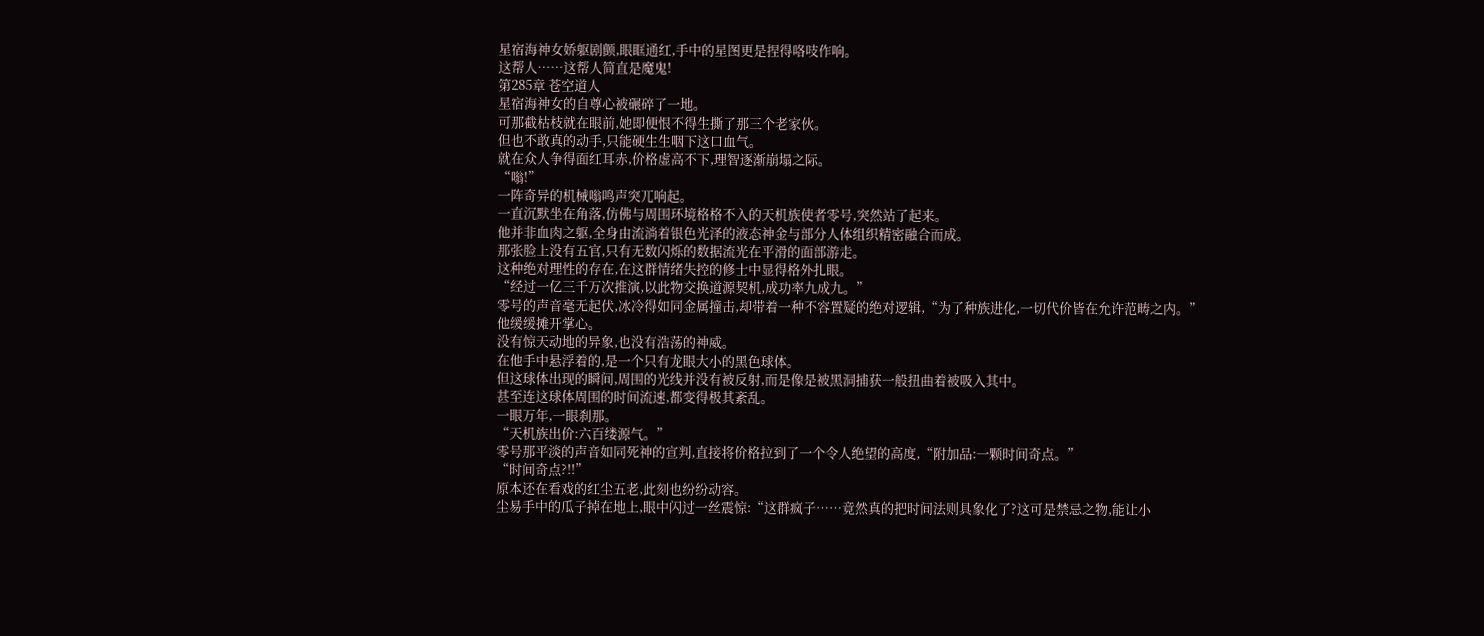星宿海神女娇躯剧颤,眼眶通红,手中的星图更是捏得咯吱作响。
这帮人……这帮人简直是魔鬼!
第285章 苍空道人
星宿海神女的自尊心被碾碎了一地。
可那截枯枝就在眼前,她即便恨不得生撕了那三个老家伙。
但也不敢真的动手,只能硬生生咽下这口血气。
就在众人争得面红耳赤,价格虚高不下,理智逐渐崩塌之际。
“嗡!”
一阵奇异的机械嗡鸣声突兀响起。
一直沉默坐在角落,仿佛与周围环境格格不入的天机族使者零号,突然站了起来。
他并非血肉之躯,全身由流淌着银色光泽的液态神金与部分人体组织精密融合而成。
那张脸上没有五官,只有无数闪烁的数据流光在平滑的面部游走。
这种绝对理性的存在,在这群情绪失控的修士中显得格外扎眼。
“经过一亿三千万次推演,以此物交换道源契机,成功率九成九。”
零号的声音毫无起伏,冰冷得如同金属撞击,却带着一种不容置疑的绝对逻辑,“为了种族进化,一切代价皆在允许范畴之内。”
他缓缓摊开掌心。
没有惊天动地的异象,也没有浩荡的神威。
在他手中悬浮着的,是一个只有龙眼大小的黑色球体。
但这球体出现的瞬间,周围的光线并没有被反射,而是像是被黑洞捕获一般扭曲着被吸入其中。
甚至连这球体周围的时间流速,都变得极其紊乱。
一眼万年,一眼刹那。
“天机族出价:六百缕源气。”
零号那平淡的声音如同死神的宣判,直接将价格拉到了一个令人绝望的高度,“附加品:一颗时间奇点。”
“时间奇点?!!”
原本还在看戏的红尘五老,此刻也纷纷动容。
尘易手中的瓜子掉在地上,眼中闪过一丝震惊:“这群疯子……竟然真的把时间法则具象化了?这可是禁忌之物,能让小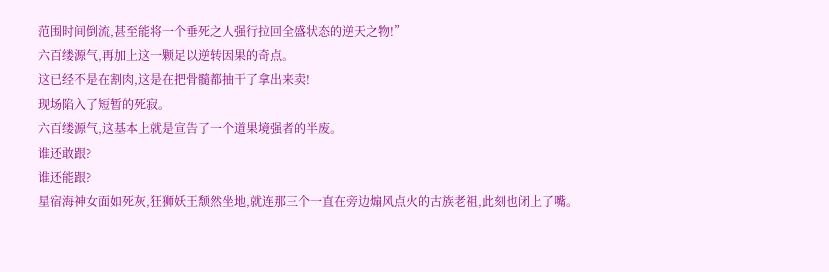范围时间倒流,甚至能将一个垂死之人强行拉回全盛状态的逆天之物!”
六百缕源气,再加上这一颗足以逆转因果的奇点。
这已经不是在割肉,这是在把骨髓都抽干了拿出来卖!
现场陷入了短暂的死寂。
六百缕源气,这基本上就是宣告了一个道果境强者的半废。
谁还敢跟?
谁还能跟?
星宿海神女面如死灰,狂狮妖王颓然坐地,就连那三个一直在旁边煽风点火的古族老祖,此刻也闭上了嘴。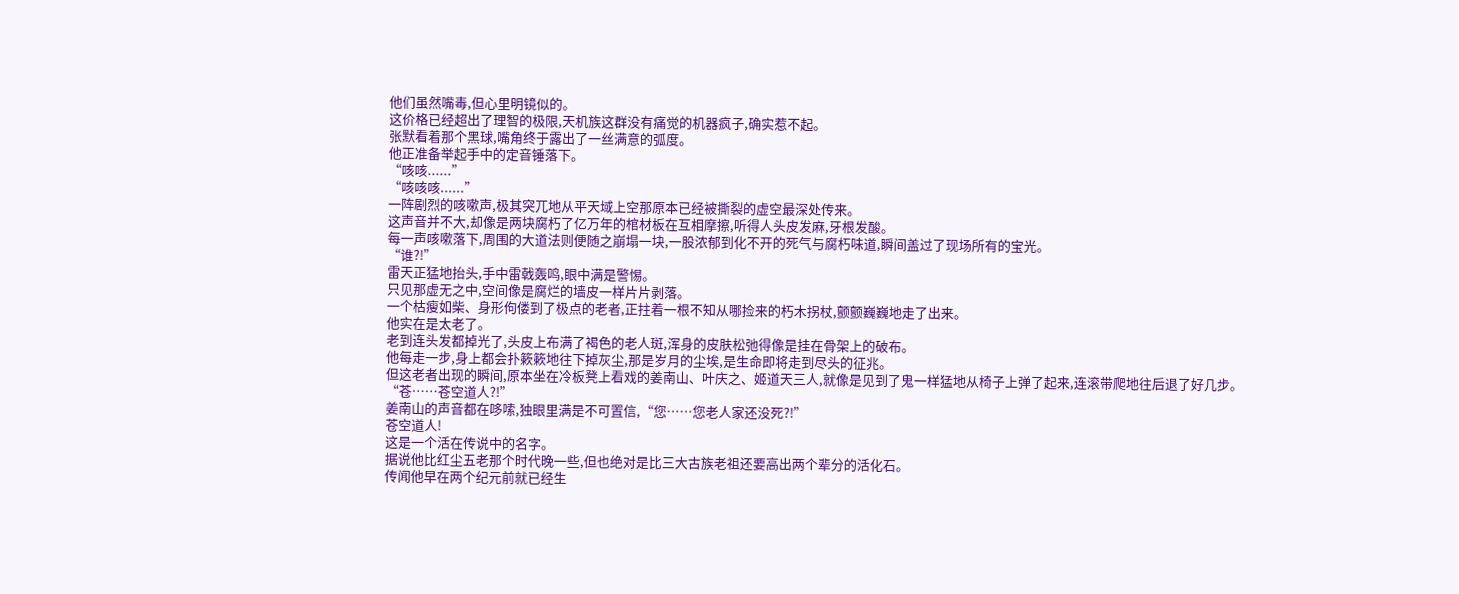他们虽然嘴毒,但心里明镜似的。
这价格已经超出了理智的极限,天机族这群没有痛觉的机器疯子,确实惹不起。
张默看着那个黑球,嘴角终于露出了一丝满意的弧度。
他正准备举起手中的定音锤落下。
“咳咳......”
“咳咳咳......”
一阵剧烈的咳嗽声,极其突兀地从平天域上空那原本已经被撕裂的虚空最深处传来。
这声音并不大,却像是两块腐朽了亿万年的棺材板在互相摩擦,听得人头皮发麻,牙根发酸。
每一声咳嗽落下,周围的大道法则便随之崩塌一块,一股浓郁到化不开的死气与腐朽味道,瞬间盖过了现场所有的宝光。
“谁?!”
雷天正猛地抬头,手中雷戟轰鸣,眼中满是警惕。
只见那虚无之中,空间像是腐烂的墙皮一样片片剥落。
一个枯瘦如柴、身形佝偻到了极点的老者,正拄着一根不知从哪捡来的朽木拐杖,颤颤巍巍地走了出来。
他实在是太老了。
老到连头发都掉光了,头皮上布满了褐色的老人斑,浑身的皮肤松弛得像是挂在骨架上的破布。
他每走一步,身上都会扑簌簌地往下掉灰尘,那是岁月的尘埃,是生命即将走到尽头的征兆。
但这老者出现的瞬间,原本坐在冷板凳上看戏的姜南山、叶庆之、姬道天三人,就像是见到了鬼一样猛地从椅子上弹了起来,连滚带爬地往后退了好几步。
“苍……苍空道人?!”
姜南山的声音都在哆嗦,独眼里满是不可置信,“您……您老人家还没死?!”
苍空道人!
这是一个活在传说中的名字。
据说他比红尘五老那个时代晚一些,但也绝对是比三大古族老祖还要高出两个辈分的活化石。
传闻他早在两个纪元前就已经生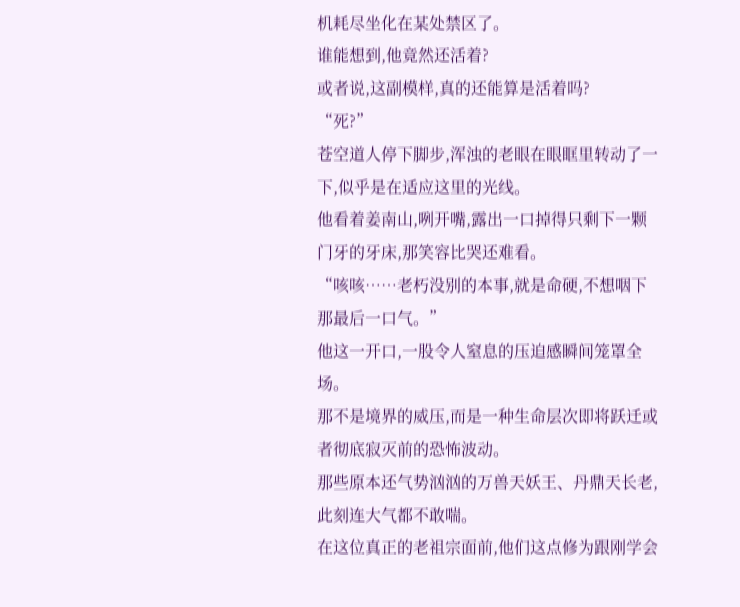机耗尽坐化在某处禁区了。
谁能想到,他竟然还活着?
或者说,这副模样,真的还能算是活着吗?
“死?”
苍空道人停下脚步,浑浊的老眼在眼眶里转动了一下,似乎是在适应这里的光线。
他看着姜南山,咧开嘴,露出一口掉得只剩下一颗门牙的牙床,那笑容比哭还难看。
“咳咳……老朽没别的本事,就是命硬,不想咽下那最后一口气。”
他这一开口,一股令人窒息的压迫感瞬间笼罩全场。
那不是境界的威压,而是一种生命层次即将跃迁或者彻底寂灭前的恐怖波动。
那些原本还气势汹汹的万兽天妖王、丹鼎天长老,此刻连大气都不敢喘。
在这位真正的老祖宗面前,他们这点修为跟刚学会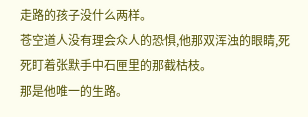走路的孩子没什么两样。
苍空道人没有理会众人的恐惧,他那双浑浊的眼睛,死死盯着张默手中石匣里的那截枯枝。
那是他唯一的生路。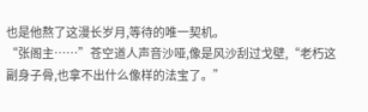也是他熬了这漫长岁月,等待的唯一契机。
“张阁主……”苍空道人声音沙哑,像是风沙刮过戈壁,“老朽这副身子骨,也拿不出什么像样的法宝了。”